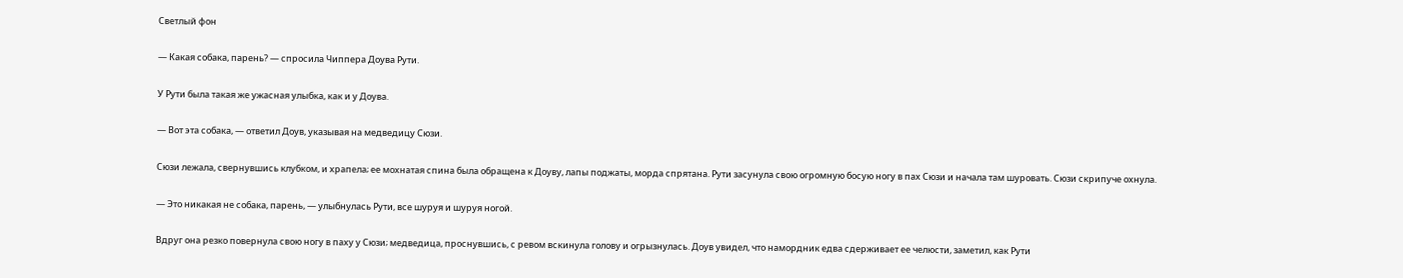Светлый фон

— Какая собака, парень? — спросила Чиппера Доува Рути.

У Рути была такая же ужасная улыбка, как и у Доува.

— Вот эта собака, — ответил Доув, указывая на медведицу Сюзи.

Сюзи лежала, свернувшись клубком, и храпела; ее мохнатая спина была обращена к Доуву, лапы поджаты, морда спрятана. Рути засунула свою огромную босую ногу в пах Сюзи и начала там шуровать. Сюзи скрипуче охнула.

— Это никакая не собака, парень, — улыбнулась Рути, все шуруя и шуруя ногой.

Вдруг она резко повернула свою ногу в паху у Сюзи; медведица, проснувшись, с ревом вскинула голову и огрызнулась. Доув увидел, что намордник едва сдерживает ее челюсти, заметил, как Рути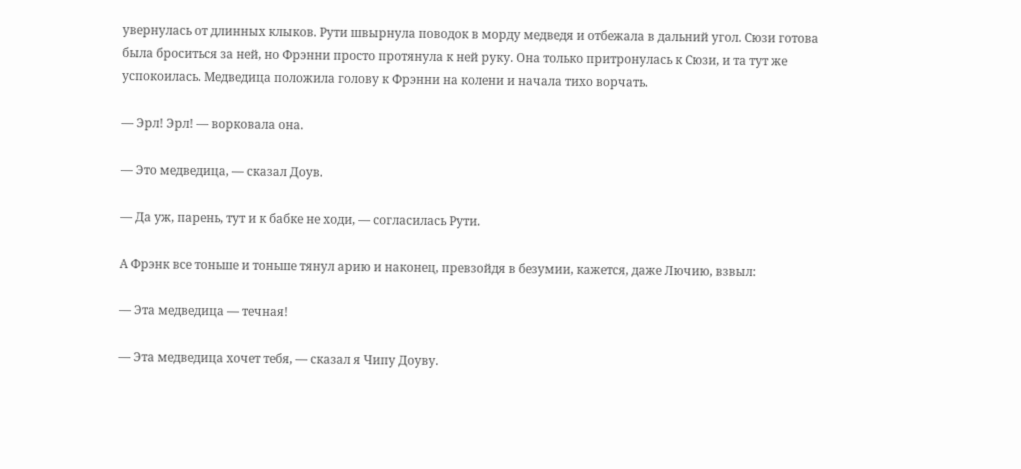увернулась от длинных клыков. Рути швырнула поводок в морду медведя и отбежала в дальний угол. Сюзи готова была броситься за ней, но Фрэнни просто протянула к ней руку. Она только притронулась к Сюзи, и та тут же успокоилась. Медведица положила голову к Фрэнни на колени и начала тихо ворчать.

— Эрл! Эрл! — ворковала она.

— Это медведица, — сказал Доув.

— Да уж, парень, тут и к бабке не ходи, — согласилась Рути.

А Фрэнк все тоньше и тоньше тянул арию и наконец, превзойдя в безумии, кажется, даже Лючию, взвыл:

— Эта медведица — течная!

— Эта медведица хочет тебя, — сказал я Чипу Доуву.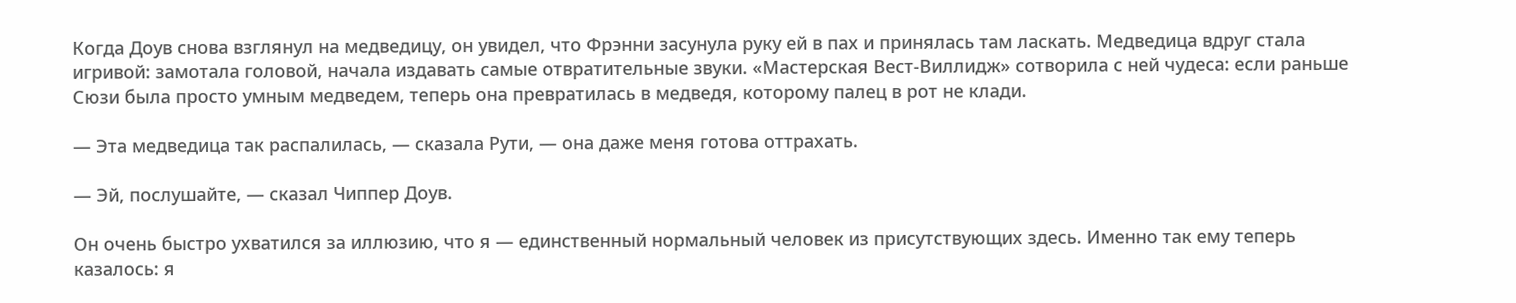Когда Доув снова взглянул на медведицу, он увидел, что Фрэнни засунула руку ей в пах и принялась там ласкать. Медведица вдруг стала игривой: замотала головой, начала издавать самые отвратительные звуки. «Мастерская Вест-Виллидж» сотворила с ней чудеса: если раньше Сюзи была просто умным медведем, теперь она превратилась в медведя, которому палец в рот не клади.

— Эта медведица так распалилась, — сказала Рути, — она даже меня готова оттрахать.

— Эй, послушайте, — сказал Чиппер Доув.

Он очень быстро ухватился за иллюзию, что я — единственный нормальный человек из присутствующих здесь. Именно так ему теперь казалось: я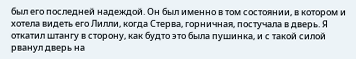был его последней надеждой. Он был именно в том состоянии, в котором и хотела видеть его Лилли, когда Стерва, горничная, постучала в дверь. Я откатил штангу в сторону, как будто это была пушинка, и с такой силой рванул дверь на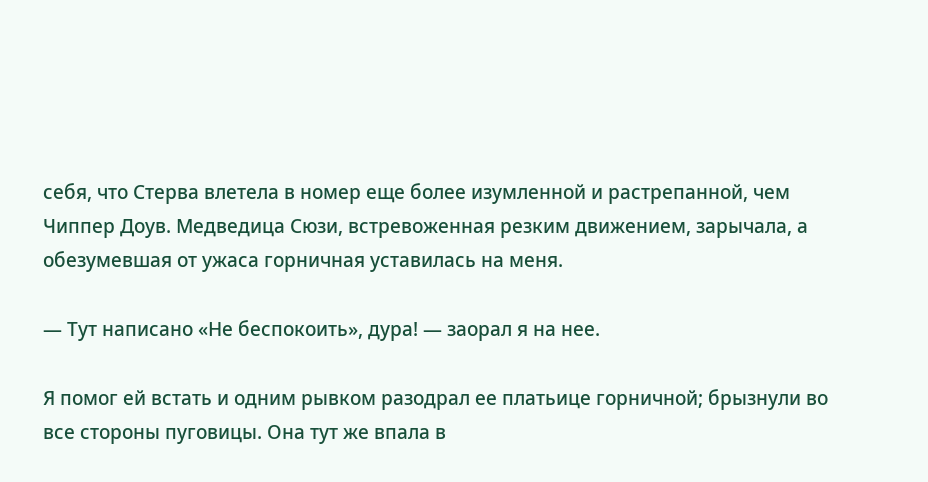себя, что Стерва влетела в номер еще более изумленной и растрепанной, чем Чиппер Доув. Медведица Сюзи, встревоженная резким движением, зарычала, а обезумевшая от ужаса горничная уставилась на меня.

— Тут написано «Не беспокоить», дура! — заорал я на нее.

Я помог ей встать и одним рывком разодрал ее платьице горничной; брызнули во все стороны пуговицы. Она тут же впала в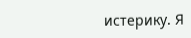истерику. Я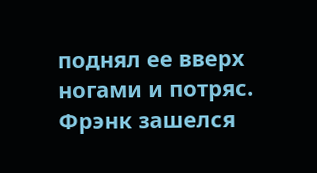поднял ее вверх ногами и потряс. Фрэнк зашелся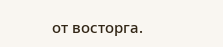от восторга.